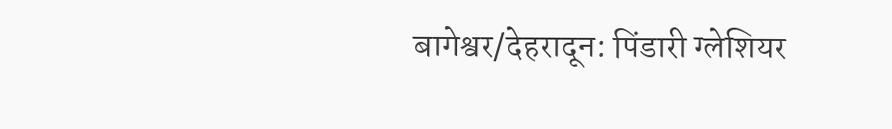बागेश्वर/देहरादून: पिंडारी ग्लेशियर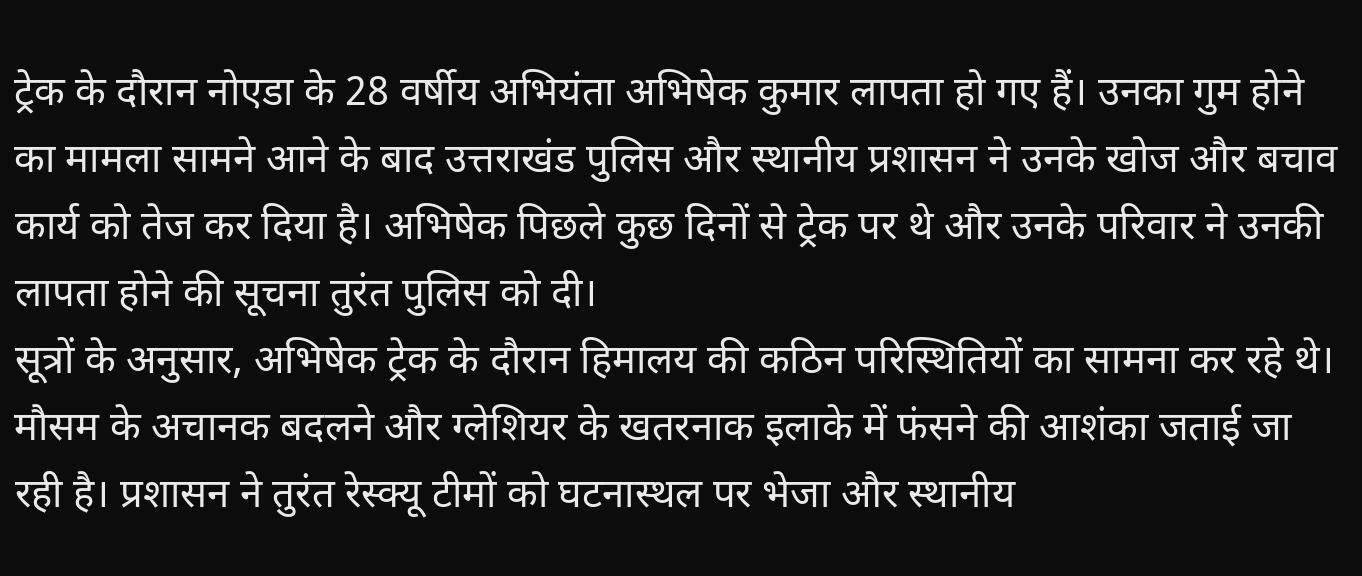ट्रेक के दौरान नोएडा के 28 वर्षीय अभियंता अभिषेक कुमार लापता हो गए हैं। उनका गुम होने का मामला सामने आने के बाद उत्तराखंड पुलिस और स्थानीय प्रशासन ने उनके खोज और बचाव कार्य को तेज कर दिया है। अभिषेक पिछले कुछ दिनों से ट्रेक पर थे और उनके परिवार ने उनकी लापता होने की सूचना तुरंत पुलिस को दी।
सूत्रों के अनुसार, अभिषेक ट्रेक के दौरान हिमालय की कठिन परिस्थितियों का सामना कर रहे थे। मौसम के अचानक बदलने और ग्लेशियर के खतरनाक इलाके में फंसने की आशंका जताई जा रही है। प्रशासन ने तुरंत रेस्क्यू टीमों को घटनास्थल पर भेजा और स्थानीय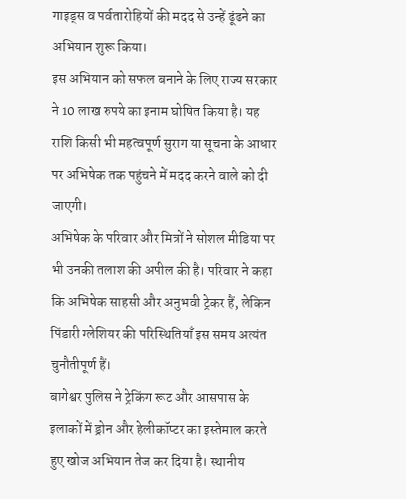गाइड्स व पर्वतारोहियों की मदद से उन्हें ढूंढने का अभियान शुरू किया।
इस अभियान को सफल बनाने के लिए राज्य सरकार ने 10 लाख रुपये का इनाम घोषित किया है। यह राशि किसी भी महत्वपूर्ण सुराग या सूचना के आधार पर अभिषेक तक पहुंचने में मदद करने वाले को दी जाएगी।
अभिषेक के परिवार और मित्रों ने सोशल मीडिया पर भी उनकी तलाश की अपील की है। परिवार ने कहा कि अभिषेक साहसी और अनुभवी ट्रेकर हैं, लेकिन पिंडारी ग्लेशियर की परिस्थितियाँ इस समय अत्यंत चुनौतीपूर्ण हैं।
बागेश्वर पुलिस ने ट्रेकिंग रूट और आसपास के इलाकों में ड्रोन और हेलीकॉप्टर का इस्तेमाल करते हुए खोज अभियान तेज कर दिया है। स्थानीय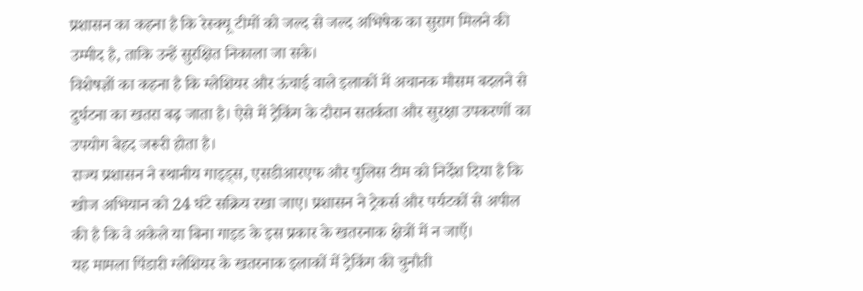प्रशासन का कहना है कि रेस्क्यू टीमों को जल्द से जल्द अभिषेक का सुराग मिलने की उम्मीद है, ताकि उन्हें सुरक्षित निकाला जा सके।
विशेषज्ञों का कहना है कि ग्लेशियर और ऊंचाई वाले इलाकों में अचानक मौसम बदलने से दुर्घटना का खतरा बढ़ जाता है। ऐसे में ट्रेकिंग के दौरान सतर्कता और सुरक्षा उपकरणों का उपयोग बेहद जरूरी होता है।
राज्य प्रशासन ने स्थानीय गाइड्स, एसडीआरएफ और पुलिस टीम को निर्देश दिया है कि खोज अभियान को 24 घंटे सक्रिय रखा जाए। प्रशासन ने ट्रेकर्स और पर्यटकों से अपील की है कि वे अकेले या बिना गाइड के इस प्रकार के खतरनाक क्षेत्रों में न जाएँ।
यह मामला पिंडारी ग्लेशियर के खतरनाक इलाकों में ट्रेकिंग की चुनौती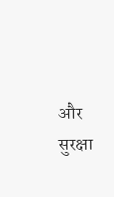और सुरक्षा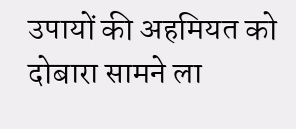उपायों की अहमियत को दोबारा सामने ला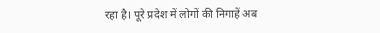रहा है। पूरे प्रदेश में लोगों की निगाहें अब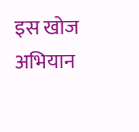इस खोज अभियान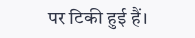पर टिकी हुई हैं।